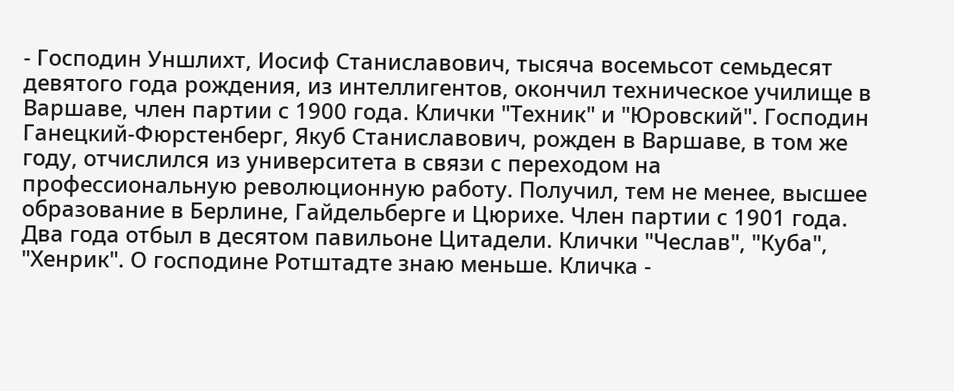- Господин Уншлихт, Иосиф Станиславович, тысяча восемьсот семьдесят девятого года рождения, из интеллигентов, окончил техническое училище в Варшаве, член партии с 1900 года. Клички "Техник" и "Юровский". Господин Ганецкий-Фюрстенберг, Якуб Станиславович, рожден в Варшаве, в том же году, отчислился из университета в связи с переходом на профессиональную революционную работу. Получил, тем не менее, высшее образование в Берлине, Гайдельберге и Цюрихе. Член партии с 1901 года. Два года отбыл в десятом павильоне Цитадели. Клички "Чеслав", "Куба", "Хенрик". О господине Ротштадте знаю меньше. Кличка -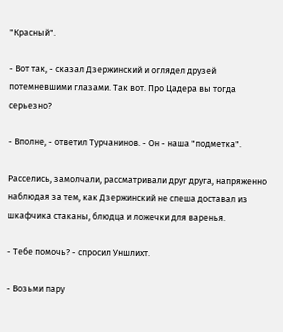"Красный".

- Вот так, - сказал Дзержинский и оглядел друзей потемневшими глазами. Так вот. Про Цадера вы тогда серьезно?

- Вполне, - ответил Турчанинов. - Он - наша "подметка".

Расселись, замолчали, рассматривали друг друга, напряженно наблюдая за тем, как Дзержинский не спеша доставал из шкафчика стаканы, блюдца и ложечки для варенья.

- Тебе помочь? - спросил Уншлихт.

- Возьми пару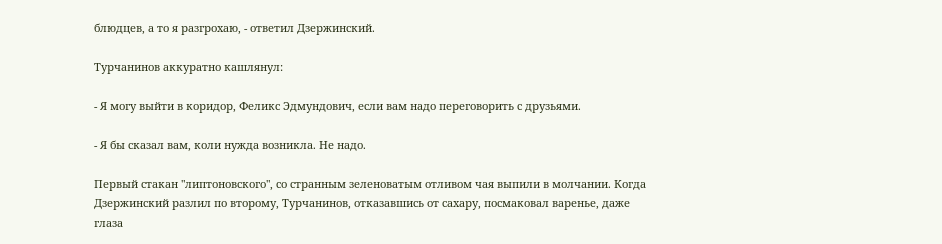блюдцев, а то я разгрохаю, - ответил Дзержинский.

Турчанинов аккуратно кашлянул:

- Я могу выйти в коридор, Феликс Эдмундович, если вам надо переговорить с друзьями.

- Я бы сказал вам, коли нужда возникла. Не надо.

Первый стакан "липтоновского", со странным зеленоватым отливом чая выпили в молчании. Когда Дзержинский разлил по второму, Турчанинов, отказавшись от сахару, посмаковал варенье, даже глаза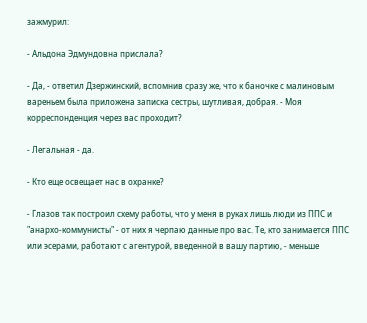зажмурил:

- Альдона Эдмундовна прислала?

- Да, - ответил Дзержинский, вспомнив сразу же, что к баночке с малиновым вареньем была приложена записка сестры, шутливая, добрая. - Моя корреспонденция через вас проходит?

- Легальная - да.

- Кто еще освещает нас в охранке?

- Глазов так построил схему работы, что у меня в руках лишь люди из ППС и "анархо-коммунисты" - от них я черпаю данные про вас. Те, кто занимается ППС или эсерами, работают с агентурой, введенной в вашу партию, - меньше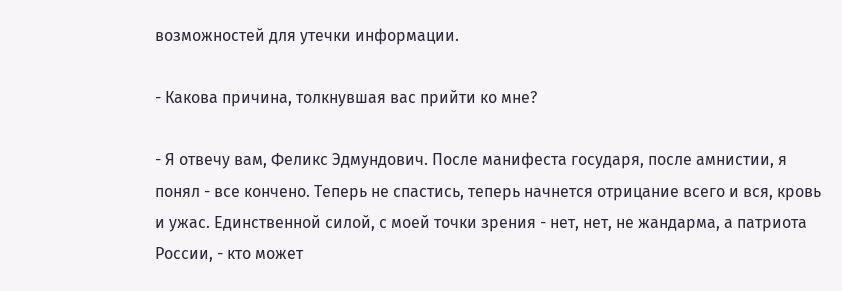возможностей для утечки информации.

- Какова причина, толкнувшая вас прийти ко мне?

- Я отвечу вам, Феликс Эдмундович. После манифеста государя, после амнистии, я понял - все кончено. Теперь не спастись, теперь начнется отрицание всего и вся, кровь и ужас. Единственной силой, с моей точки зрения - нет, нет, не жандарма, а патриота России, - кто может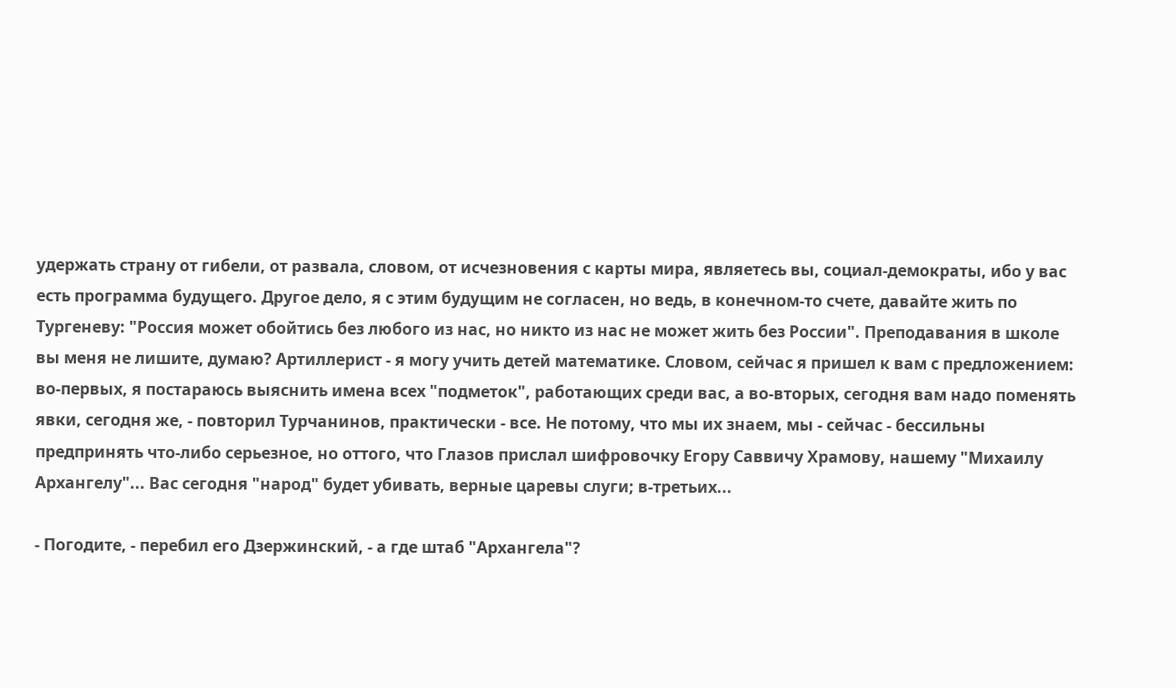удержать страну от гибели, от развала, словом, от исчезновения с карты мира, являетесь вы, социал-демократы, ибо у вас есть программа будущего. Другое дело, я с этим будущим не согласен, но ведь, в конечном-то счете, давайте жить по Тургеневу: "Россия может обойтись без любого из нас, но никто из нас не может жить без России". Преподавания в школе вы меня не лишите, думаю? Артиллерист - я могу учить детей математике. Словом, сейчас я пришел к вам с предложением: во-первых, я постараюсь выяснить имена всех "подметок", работающих среди вас, а во-вторых, сегодня вам надо поменять явки, сегодня же, - повторил Турчанинов, практически - все. Не потому, что мы их знаем, мы - сейчас - бессильны предпринять что-либо серьезное, но оттого, что Глазов прислал шифровочку Егору Саввичу Храмову, нашему "Михаилу Архангелу"... Вас сегодня "народ" будет убивать, верные царевы слуги; в-третьих...

- Погодите, - перебил его Дзержинский, - а где штаб "Архангела"?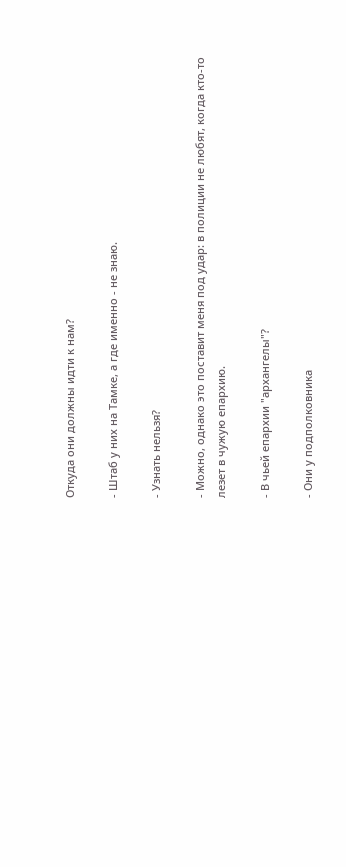Откуда они должны идти к нам?

- Штаб у них на Тамке, а где именно - не знаю.

- Узнать нельзя?

- Можно, однако это поставит меня под удар: в полиции не любят, когда кто-то лезет в чужую епархию.

- В чьей епархии "архангелы"?

- Они у подполковника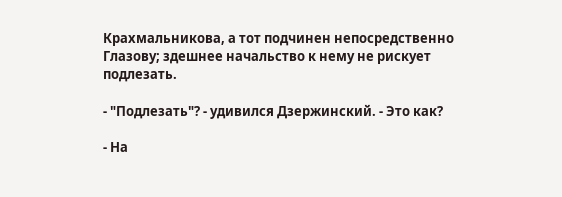Крахмальникова, а тот подчинен непосредственно Глазову; здешнее начальство к нему не рискует подлезать.

- "Подлезать"? - удивился Дзержинский. - Это как?

- На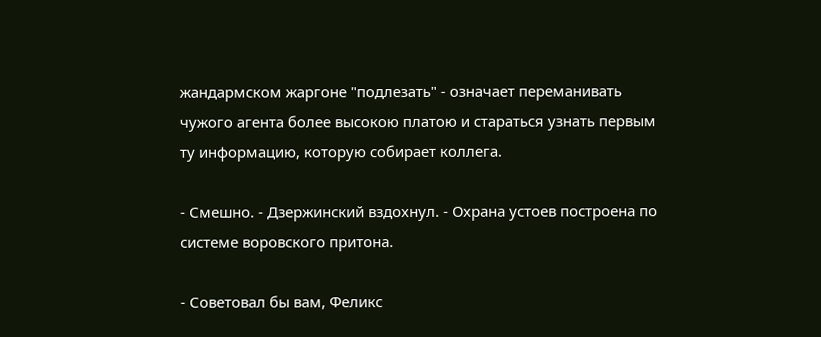жандармском жаргоне "подлезать" - означает переманивать чужого агента более высокою платою и стараться узнать первым ту информацию, которую собирает коллега.

- Смешно. - Дзержинский вздохнул. - Охрана устоев построена по системе воровского притона.

- Советовал бы вам, Феликс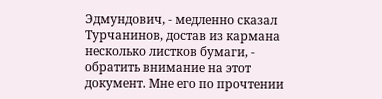Эдмундович, - медленно сказал Турчанинов, достав из кармана несколько листков бумаги, - обратить внимание на этот документ. Мне его по прочтении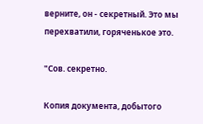верните, он - секретный. Это мы перехватили, горяченькое это.

"Сов. секретно.

Копия документа, добытого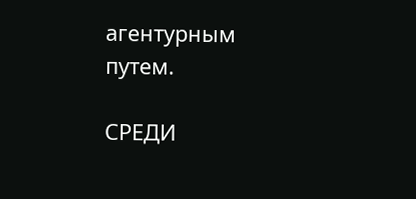агентурным путем.

СРЕДИ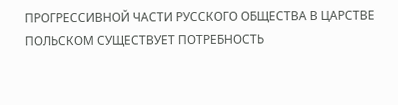ПРОГРЕССИВНОЙ ЧАСТИ РУССКОГО ОБЩЕСТВА В ЦАРСТВЕ ПОЛЬСКОМ СУЩЕСТВУЕТ ПОТРЕБНОСТЬ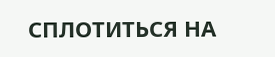СПЛОТИТЬСЯ НА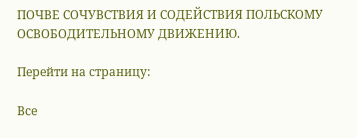ПОЧВЕ СОЧУВСТВИЯ И СОДЕЙСТВИЯ ПОЛЬСКОМУ ОСВОБОДИТЕЛЬНОМУ ДВИЖЕНИЮ.

Перейти на страницу:

Все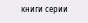книги серии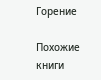Горение

Похожие книги